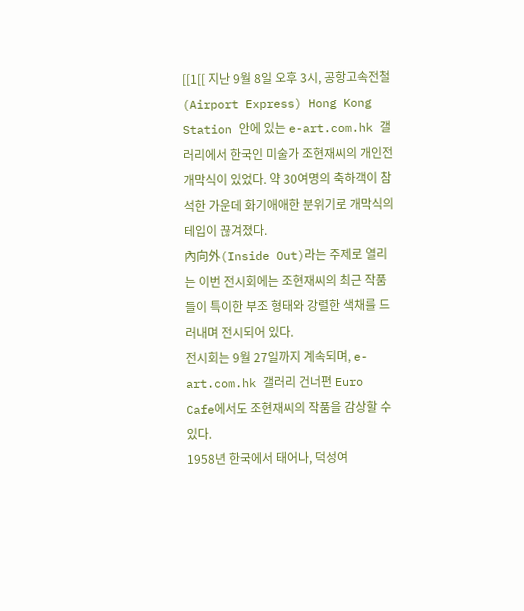[[1[[ 지난 9월 8일 오후 3시, 공항고속전철(Airport Express) Hong Kong Station 안에 있는 e-art.com.hk 갤러리에서 한국인 미술가 조현재씨의 개인전 개막식이 있었다. 약 30여명의 축하객이 참석한 가운데 화기애애한 분위기로 개막식의 테입이 끊겨졌다.
內向外(Inside Out)라는 주제로 열리는 이번 전시회에는 조현재씨의 최근 작품들이 특이한 부조 형태와 강렬한 색채를 드러내며 전시되어 있다.
전시회는 9월 27일까지 계속되며, e-art.com.hk 갤러리 건너편 Euro Cafe에서도 조현재씨의 작품을 감상할 수 있다.
1958년 한국에서 태어나, 덕성여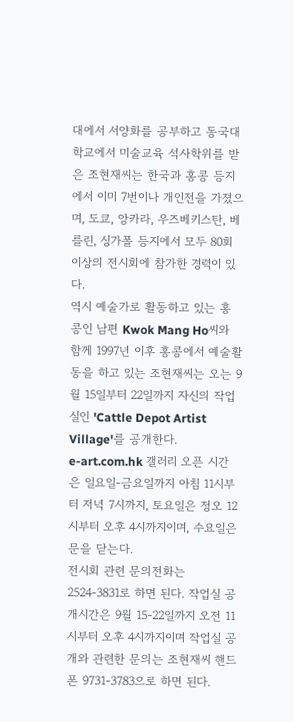대에서 서양화를 공부하고 동국대학교에서 미술교육 석사학위를 받은 조현재씨는 한국과 홍콩 등지에서 이미 7번이나 개인전을 가졌으며, 도쿄, 앙카라, 우즈베키스탄, 베를린, 싱가폴 등지에서 모두 80회 이상의 전시회에 참가한 경력이 있다.
역시 예술가로 활동하고 있는 홍콩인 남편 Kwok Mang Ho씨와 함께 1997년 이후 홍콩에서 예술활동을 하고 있는 조현재씨는 오는 9월 15일부터 22일까지 자신의 작업실인 'Cattle Depot Artist Village'를 공개한다.
e-art.com.hk 갤러리 오픈 시간은 일요일-금요일까지 아침 11시부터 저녁 7시까지, 토요일은 정오 12시부터 오후 4시까지이며, 수요일은 문을 닫는다.
전시회 관련 문의전화는 2524-3831로 하면 된다. 작업실 공개시간은 9월 15-22일까지 오전 11시부터 오후 4시까지이며 작업실 공개와 관련한 문의는 조현재씨 핸드폰 9731-3783으로 하면 된다.